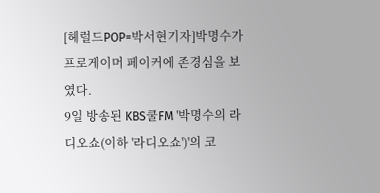[헤럴드POP=박서현기자]박명수가 프로게이머 페이커에 존경심을 보였다.
9일 방송된 KBS쿨FM '박명수의 라디오쇼(이하 '라디오쇼')'의 코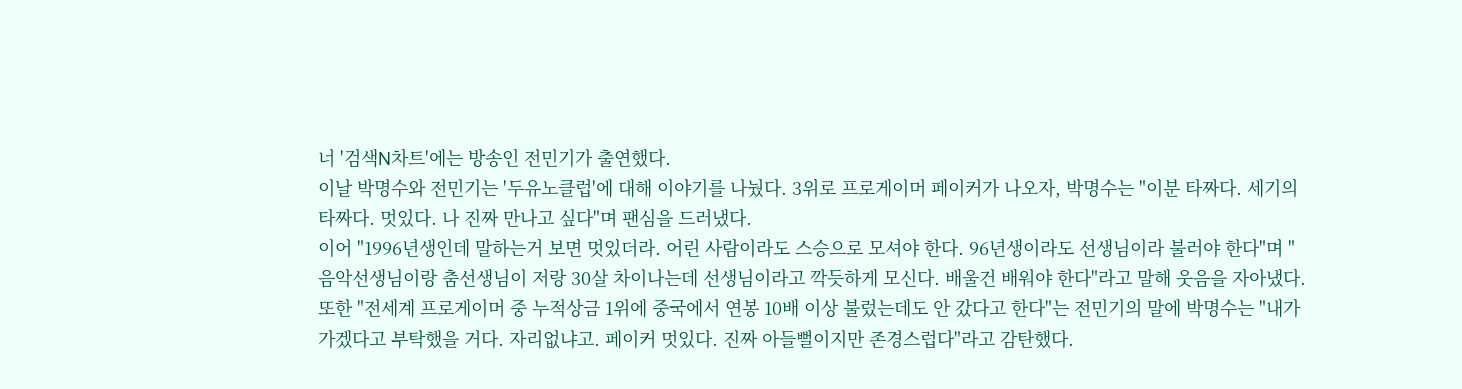너 '검색N차트'에는 방송인 전민기가 출연했다.
이날 박명수와 전민기는 '두유노클럽'에 대해 이야기를 나눴다. 3위로 프로게이머 페이커가 나오자, 박명수는 "이분 타짜다. 세기의 타짜다. 멋있다. 나 진짜 만나고 싶다"며 팬심을 드러냈다.
이어 "1996년생인데 말하는거 보면 멋있더라. 어린 사람이라도 스승으로 모셔야 한다. 96년생이라도 선생님이라 불러야 한다"며 "음악선생님이랑 춤선생님이 저랑 30살 차이나는데 선생님이라고 깍듯하게 모신다. 배울건 배워야 한다"라고 말해 웃음을 자아냈다.
또한 "전세계 프로게이머 중 누적상금 1위에 중국에서 연봉 10배 이상 불렀는데도 안 갔다고 한다"는 전민기의 말에 박명수는 "내가 가겠다고 부탁했을 거다. 자리없냐고. 페이커 멋있다. 진짜 아들뻘이지만 존경스럽다"라고 감탄했다.